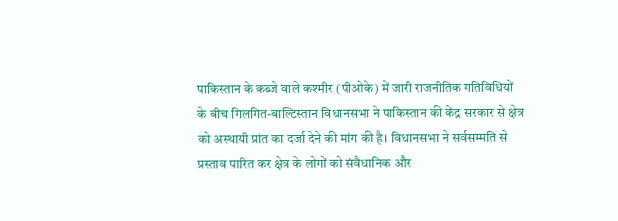पाकिस्तान के कब्जे वाले कश्मीर (पीओके) में जारी राजनीतिक गतिविधियों के बीच गिलगित-बाल्टिस्तान विधानसभा ने पाकिस्तान की केंद्र सरकार से क्षेत्र को अस्थायी प्रांत का दर्जा देने की मांग की है। विधानसभा ने सर्वसम्मति से प्रस्ताव पारित कर क्षेत्र के लोगों को संवैधानिक और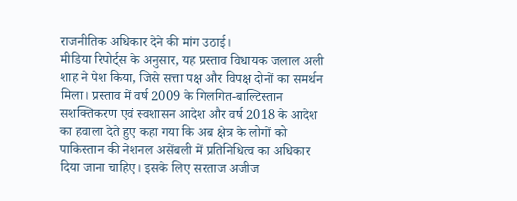राजनीतिक अधिकार देने की मांग उठाई।
मीडिया रिपोर्ट्स के अनुसार, यह प्रस्ताव विधायक जलाल अली शाह ने पेश किया, जिसे सत्ता पक्ष और विपक्ष दोनों का समर्थन मिला। प्रस्ताव में वर्ष 2009 के गिलगित-बाल्टिस्तान सशक्तिकरण एवं स्वशासन आदेश और वर्ष 2018 के आदेश का हवाला देते हुए कहा गया कि अब क्षेत्र के लोगों को पाकिस्तान की नेशनल असेंबली में प्रतिनिधित्व का अधिकार दिया जाना चाहिए। इसके लिए सरताज अजीज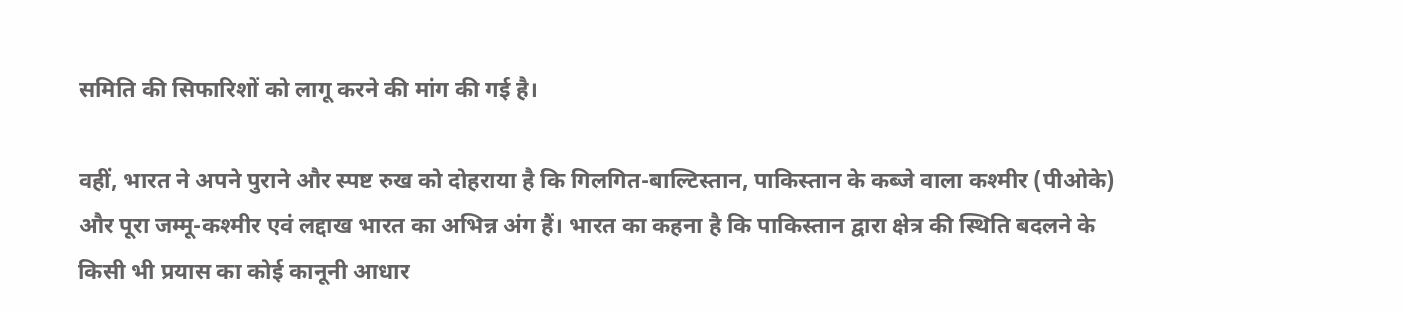समिति की सिफारिशों को लागू करने की मांग की गई है।

वहीं, भारत ने अपने पुराने और स्पष्ट रुख को दोहराया है कि गिलगित-बाल्टिस्तान, पाकिस्तान के कब्जे वाला कश्मीर (पीओके) और पूरा जम्मू-कश्मीर एवं लद्दाख भारत का अभिन्न अंग हैं। भारत का कहना है कि पाकिस्तान द्वारा क्षेत्र की स्थिति बदलने के किसी भी प्रयास का कोई कानूनी आधार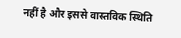नहीं है और इससे वास्तविक स्थिति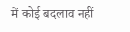में कोई बदलाव नहीं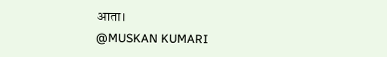आता।
@MUSKAN KUMARI